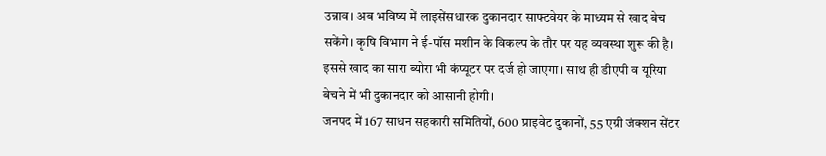उन्नाव। अब भविष्य में लाइसेंसधारक दुकानदार साफ्टवेयर के माध्यम से खाद बेच सकेंगे। कृषि विभाग ने ई-पॉस मशीन के विकल्प के तौर पर यह व्यवस्था शुरू की है। इससे खाद का सारा ब्योरा भी कंप्यूटर पर दर्ज हो जाएगा। साथ ही डीएपी व यूरिया बेचने में भी दुकानदार को आसानी होगी।
जनपद में 167 साधन सहकारी समितियों, 600 प्राइवेट दुकानों, 55 एग्री जंक्शन सेंटर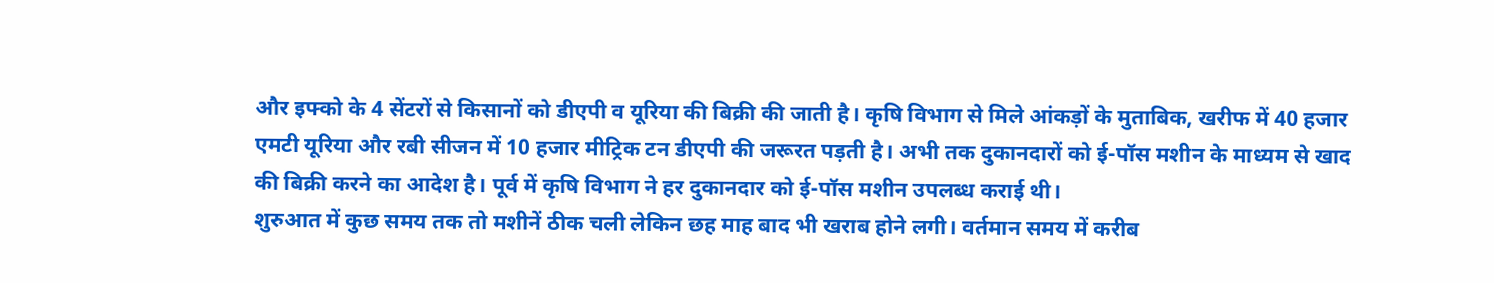और इफ्को के 4 सेंटरों से किसानों को डीएपी व यूरिया की बिक्री की जाती है। कृषि विभाग से मिले आंकड़ों के मुताबिक, खरीफ में 40 हजार एमटी यूरिया और रबी सीजन में 10 हजार मीट्रिक टन डीएपी की जरूरत पड़ती है। अभी तक दुकानदारों को ई-पॉस मशीन के माध्यम से खाद की बिक्री करने का आदेश है। पूर्व में कृषि विभाग ने हर दुकानदार को ई-पॉस मशीन उपलब्ध कराई थी।
शुरुआत में कुछ समय तक तो मशीनें ठीक चली लेकिन छह माह बाद भी खराब होने लगी। वर्तमान समय में करीब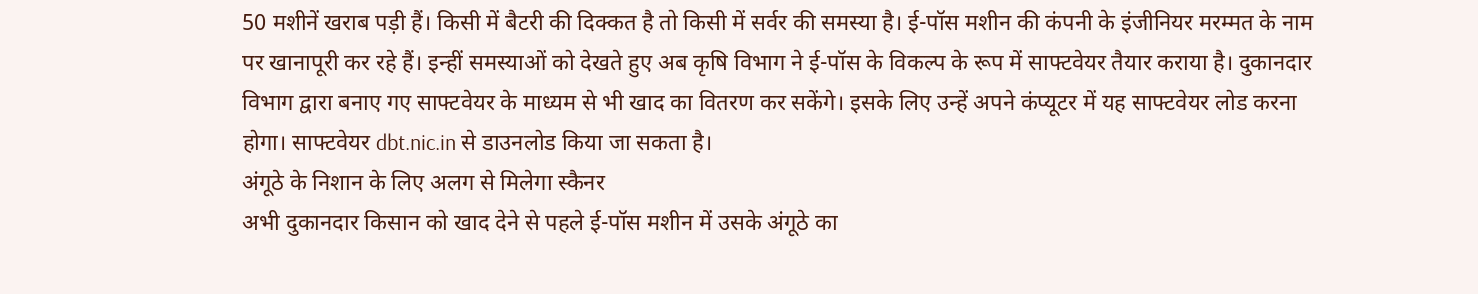50 मशीनें खराब पड़ी हैं। किसी में बैटरी की दिक्कत है तो किसी में सर्वर की समस्या है। ई-पॉस मशीन की कंपनी के इंजीनियर मरम्मत के नाम पर खानापूरी कर रहे हैं। इन्हीं समस्याओं को देखते हुए अब कृषि विभाग ने ई-पॉस के विकल्प के रूप में साफ्टवेयर तैयार कराया है। दुकानदार विभाग द्वारा बनाए गए साफ्टवेयर के माध्यम से भी खाद का वितरण कर सकेंगे। इसके लिए उन्हें अपने कंप्यूटर में यह साफ्टवेयर लोड करना होगा। साफ्टवेयर dbt.nic.in से डाउनलोड किया जा सकता है।
अंगूठे के निशान के लिए अलग से मिलेगा स्कैनर
अभी दुकानदार किसान को खाद देने से पहले ई-पॉस मशीन में उसके अंगूठे का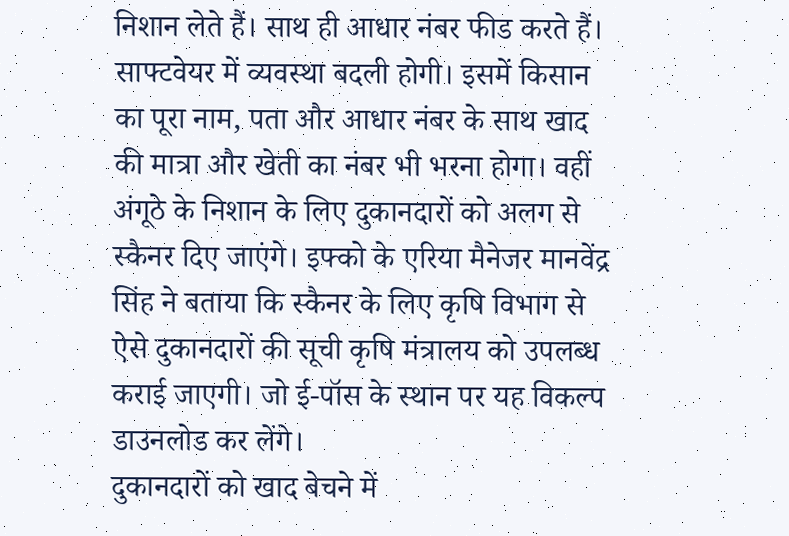निशान लेते हैं। साथ ही आधार नंबर फीड करते हैं। साफ्टवेयर में व्यवस्था बदली होगी। इसमें किसान का पूरा नाम, पता और आधार नंबर के साथ खाद की मात्रा और खेती का नंबर भी भरना होगा। वहीं अंगूठे के निशान के लिए दुकानदारों को अलग से स्कैनर दिए जाएंगे। इफ्को के एरिया मैनेजर मानवेंद्र सिंह ने बताया कि स्कैनर के लिए कृषि विभाग से ऐसे दुकानदारों की सूची कृषि मंत्रालय को उपलब्ध कराई जाएगी। जो ई-पॉस के स्थान पर यह विकल्प डाउनलोड कर लेंगे।
दुकानदारों को खाद बेचने में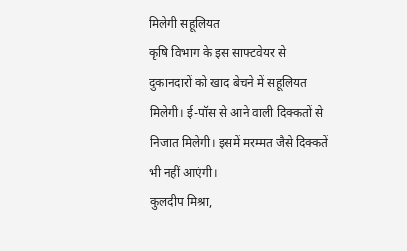मिलेगी सहूलियत
कृषि विभाग के इस साफ्टवेयर से दुकानदारों को खाद बेचने में सहूलियत मिलेगी। ई-पॉस से आने वाली दिक्कतों से निजात मिलेगी। इसमें मरम्मत जैसे दिक्कतें भी नहीं आएंगी।
कुलदीप मिश्रा,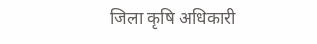जिला कृषि अधिकारी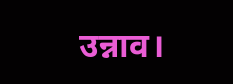उन्नाव।